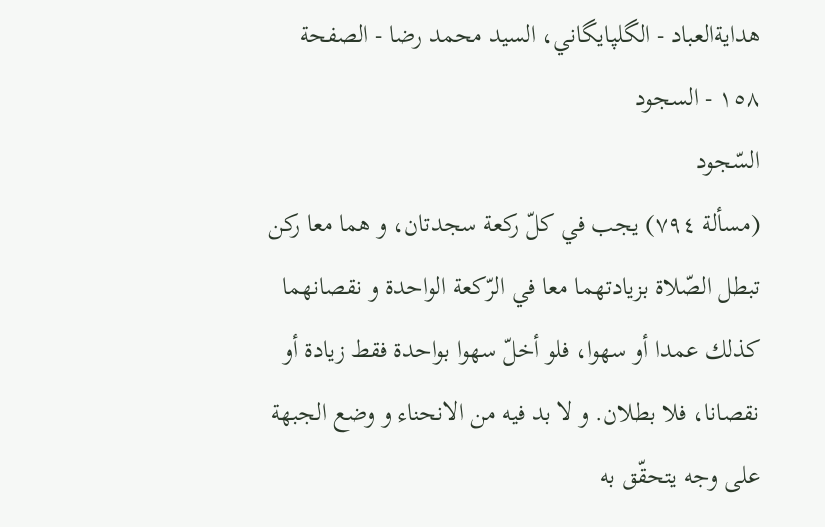هدايةالعباد - الگلپايگاني، السيد محمد رضا - الصفحة ١٥٨ - السجود
السّجود
(مسألة ٧٩٤) يجب في كلّ ركعة سجدتان، و هما معا ركن تبطل الصّلاة بزيادتهما معا في الرّكعة الواحدة و نقصانهما كذلك عمدا أو سهوا، فلو أخلّ سهوا بواحدة فقط زيادة أو نقصانا، فلا بطلان. و لا بد فيه من الانحناء و وضع الجبهة على وجه يتحقّق به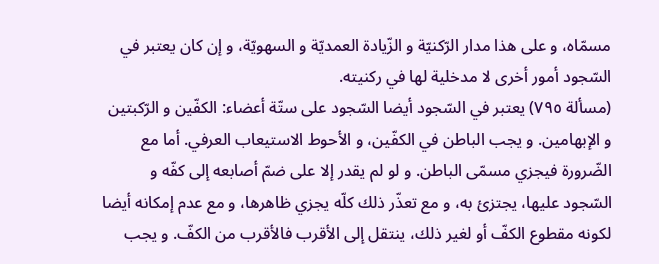مسمّاه، و على هذا مدار الرّكنيّة و الزّيادة العمديّة و السهويّة، و إن كان يعتبر في السّجود أمور أخرى لا مدخلية لها في ركنيته.
(مسألة ٧٩٥) يعتبر في السّجود أيضا السّجود على ستّة أعضاء: الكفّين و الرّكبتين و الإبهامين. و يجب الباطن في الكفّين، و الأحوط الاستيعاب العرفي. أما مع الضّرورة فيجزي مسمّى الباطن. و لو لم يقدر إلا على ضمّ أصابعه إلى كفّه و السّجود عليها، يجتزئ به، و مع تعذّر ذلك كلّه يجزي ظاهرها، و مع عدم إمكانه أيضا لكونه مقطوع الكفّ أو لغير ذلك، ينتقل إلى الأقرب فالأقرب من الكفّ. و يجب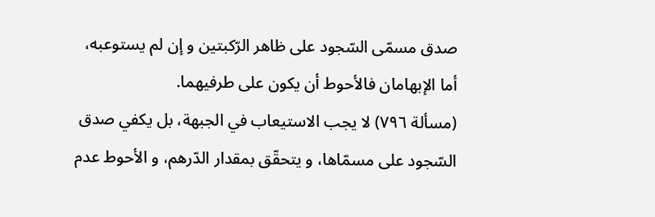صدق مسمّى السّجود على ظاهر الرّكبتين و إن لم يستوعبه، أما الإبهامان فالأحوط أن يكون على طرفيهما.
(مسألة ٧٩٦) لا يجب الاستيعاب في الجبهة، بل يكفي صدق السّجود على مسمّاها، و يتحقّق بمقدار الدّرهم، و الأحوط عدم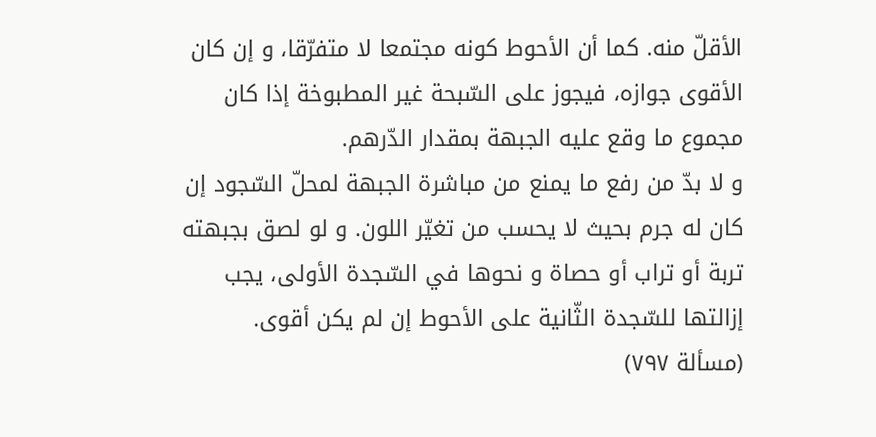الأقلّ منه. كما أن الأحوط كونه مجتمعا لا متفرّقا، و إن كان الأقوى جوازه، فيجوز على السّبحة غير المطبوخة إذا كان مجموع ما وقع عليه الجبهة بمقدار الدّرهم.
و لا بدّ من رفع ما يمنع من مباشرة الجبهة لمحلّ السّجود إن كان له جرم بحيث لا يحسب من تغيّر اللون. و لو لصق بجبهته تربة أو تراب أو حصاة و نحوها في السّجدة الأولى، يجب إزالتها للسّجدة الثّانية على الأحوط إن لم يكن أقوى.
(مسألة ٧٩٧)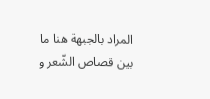المراد بالجبهة هنا ما بين قصاص الشّعر و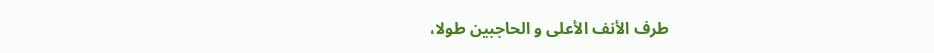طرف الأنف الأعلى و الحاجبين طولا،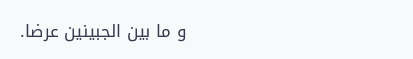و ما بين الجبينين عرضا.